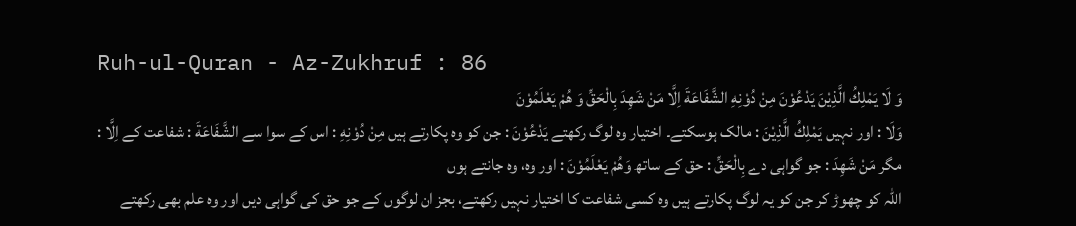Ruh-ul-Quran - Az-Zukhruf : 86
وَ لَا یَمْلِكُ الَّذِیْنَ یَدْعُوْنَ مِنْ دُوْنِهِ الشَّفَاعَةَ اِلَّا مَنْ شَهِدَ بِالْحَقِّ وَ هُمْ یَعْلَمُوْنَ
وَلَا : اور نہیں يَمْلِكُ الَّذِيْنَ : مالک ہوسکتے۔ اختیار وہ لوگ رکھتے يَدْعُوْنَ : جن کو وہ پکارتے ہیں مِنْ دُوْنِهِ : اس کے سوا سے الشَّفَاعَةَ : شفاعت کے اِلَّا : مگر مَنْ شَهِدَ : جو گواہی دے بِالْحَقِّ : حق کے ساتھ وَهُمْ يَعْلَمُوْنَ : اور وہ، وہ جانتے ہوں
اللہ کو چھوڑ کر جن کو یہ لوگ پکارتے ہیں وہ کسی شفاعت کا اختیار نہیں رکھتے، بجز ان لوگوں کے جو حق کی گواہی دیں اور وہ علم بھی رکھتے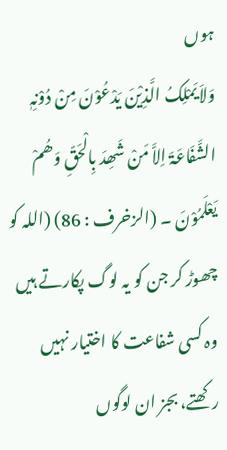ہوں
وَلاَ یَمْلِکُ الَّذِیْنَ یَدْعُوْنَ مِنْ دُوْنِہٖ الشَّفَاعَۃَ اِلاَّ مَنْ شَھِدَ بِالْحَقِّ وَھُمْ یَعْلَمُوْنَ ۔ (الزخرف : 86) (اللہ کو چھوڑ کر جن کو یہ لوگ پکارتے ہیں وہ کسی شفاعت کا اختیار نہیں رکھتے، بجز ان لوگوں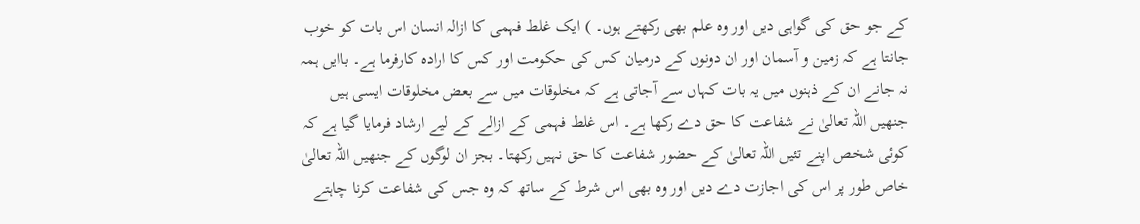کے جو حق کی گواہی دیں اور وہ علم بھی رکھتے ہوں۔ ) ایک غلط فہمی کا ازالہ انسان اس بات کو خوب جانتا ہے کہ زمین و آسمان اور ان دونوں کے درمیان کس کی حکومت اور کس کا ارادہ کارفرما ہے۔ باایں ہمہ نہ جانے ان کے ذہنوں میں یہ بات کہاں سے آجاتی ہے کہ مخلوقات میں سے بعض مخلوقات ایسی ہیں جنھیں اللہ تعالیٰ نے شفاعت کا حق دے رکھا ہے۔ اس غلط فہمی کے ازالے کے لیے ارشاد فرمایا گیا ہے کہ کوئی شخص اپنے تئیں اللہ تعالیٰ کے حضور شفاعت کا حق نہیں رکھتا۔ بجز ان لوگوں کے جنھیں اللہ تعالیٰ خاص طور پر اس کی اجازت دے دیں اور وہ بھی اس شرط کے ساتھ کہ وہ جس کی شفاعت کرنا چاہتے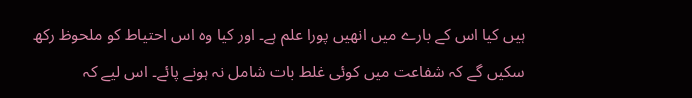ہیں کیا اس کے بارے میں انھیں پورا علم ہے۔ اور کیا وہ اس احتیاط کو ملحوظ رکھ سکیں گے کہ شفاعت میں کوئی غلط بات شامل نہ ہونے پائے۔ اس لیے کہ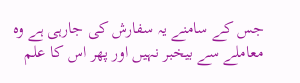جس کے سامنے یہ سفارش کی جارہی ہے وہ معاملے سے بیخبر نہیں اور پھر اس کا علم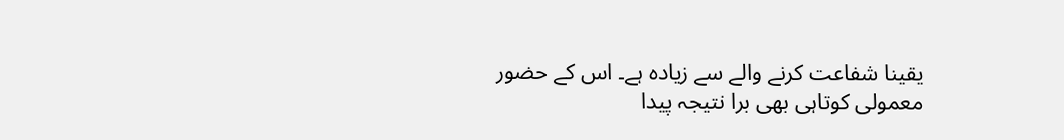یقینا شفاعت کرنے والے سے زیادہ ہے۔ اس کے حضور معمولی کوتاہی بھی برا نتیجہ پیدا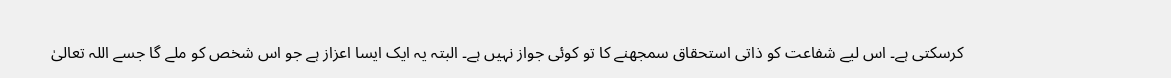کرسکتی ہے۔ اس لیے شفاعت کو ذاتی استحقاق سمجھنے کا تو کوئی جواز نہیں ہے۔ البتہ یہ ایک ایسا اعزاز ہے جو اس شخص کو ملے گا جسے اللہ تعالیٰ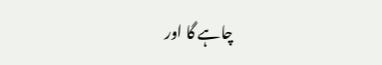چاہے گا اور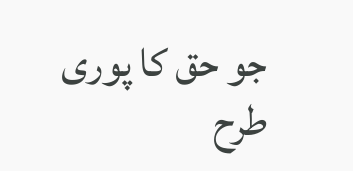جو حق کا پوری طرح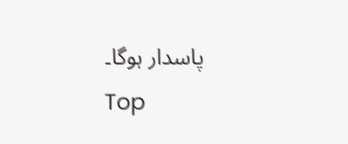پاسدار ہوگا۔
Top